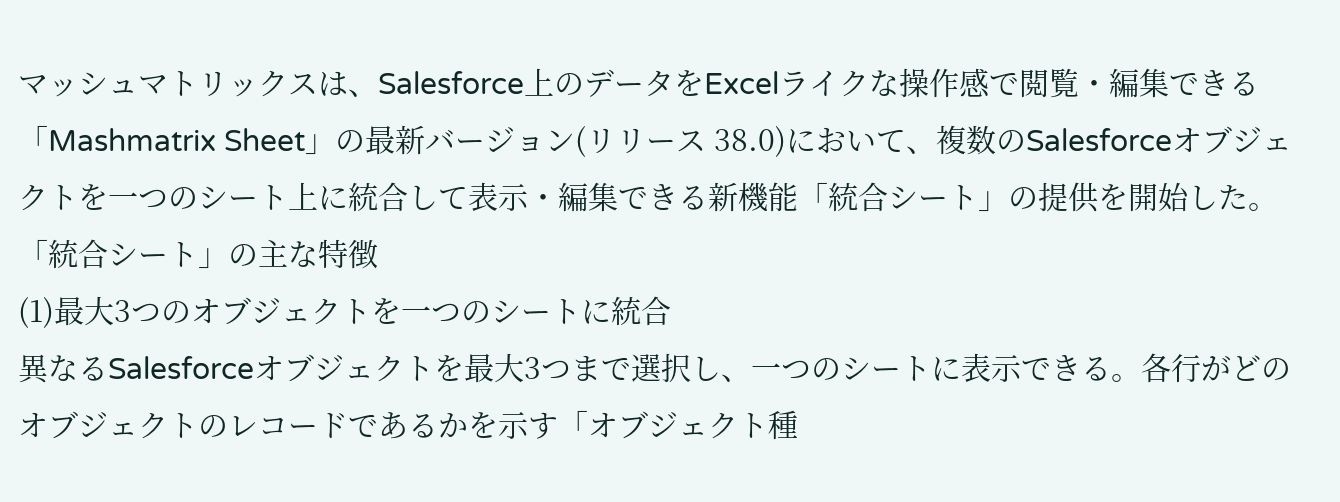マッシュマトリックスは、Salesforce上のデータをExcelライクな操作感で閲覧・編集できる「Mashmatrix Sheet」の最新バージョン(リリース 38.0)において、複数のSalesforceオブジェクトを一つのシート上に統合して表示・編集できる新機能「統合シート」の提供を開始した。
「統合シート」の主な特徴
(1)最大3つのオブジェクトを一つのシートに統合
異なるSalesforceオブジェクトを最大3つまで選択し、一つのシートに表示できる。各行がどのオブジェクトのレコードであるかを示す「オブジェクト種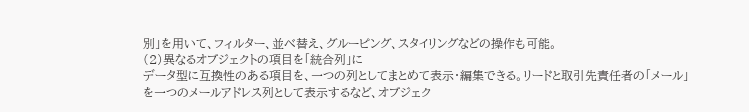別」を用いて、フィルター、並べ替え、グルーピング、スタイリングなどの操作も可能。
(2)異なるオブジェクトの項目を「統合列」に
データ型に互換性のある項目を、一つの列としてまとめて表示・編集できる。リードと取引先責任者の「メール」を一つのメールアドレス列として表示するなど、オブジェク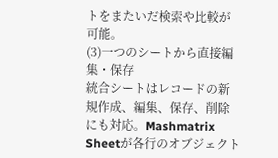トをまたいだ検索や比較が可能。
(3)一つのシートから直接編集・保存
統合シートはレコードの新規作成、編集、保存、削除にも対応。Mashmatrix Sheetが各行のオブジェクト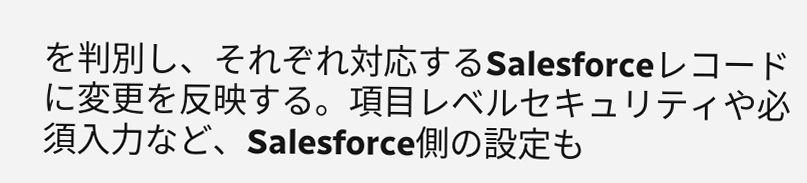を判別し、それぞれ対応するSalesforceレコードに変更を反映する。項目レベルセキュリティや必須入力など、Salesforce側の設定も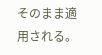そのまま適用される。